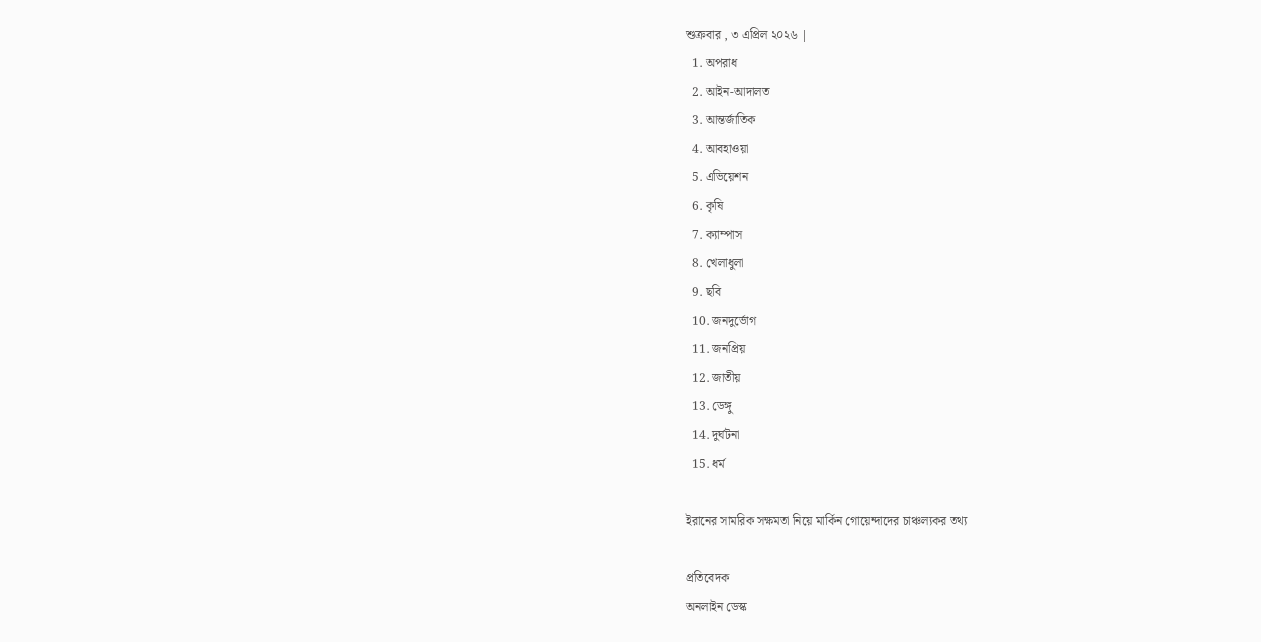শুক্রবার , ৩ এপ্রিল ২০২৬ |
  1. অপরাধ
  2. আইন-আদালত
  3. আন্তর্জাতিক
  4. আবহাওয়া
  5. এভিয়েশন
  6. কৃষি
  7. ক্যাম্পাস
  8. খেলাধুলা
  9. ছবি
  10. জনদুর্ভোগ
  11. জনপ্রিয়
  12. জাতীয়
  13. ডেঙ্গু
  14. দুর্ঘটনা
  15. ধর্ম

ইরানের সামরিক সক্ষমতা নিয়ে মার্কিন গোয়েন্দাদের চাঞ্চল্যকর তথ্য

প্রতিবেদক
অনলাইন ডেস্ক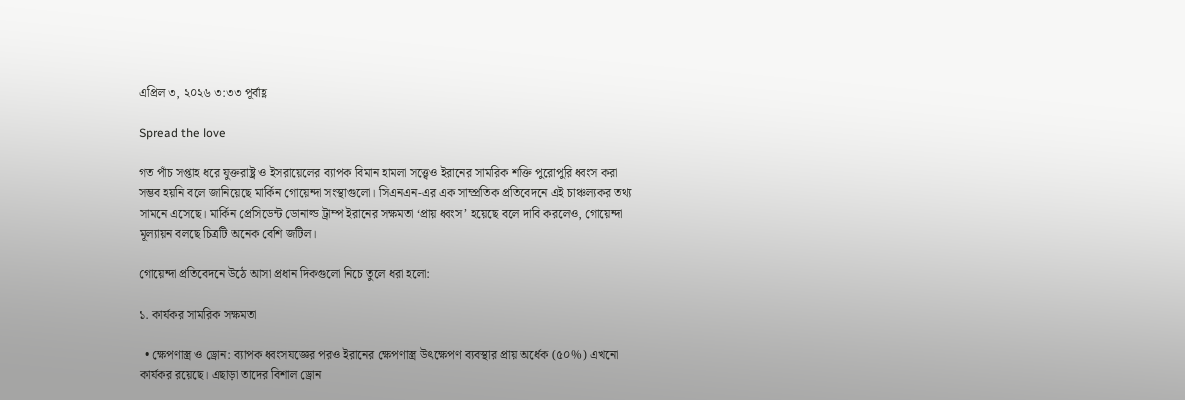এপ্রিল ৩, ২০২৬ ৩:৩৩ পূর্বাহ্ণ

Spread the love

গত পাঁচ সপ্তাহ ধরে যুক্তরাষ্ট্র ও ইসরায়েলের ব্যাপক বিমান হামলা সত্ত্বেও ইরানের সামরিক শক্তি পুরোপুরি ধ্বংস করা সম্ভব হয়নি বলে জানিয়েছে মার্কিন গোয়েন্দা সংস্থাগুলো। সিএনএন-এর এক সাম্প্রতিক প্রতিবেদনে এই চাঞ্চল্যকর তথ্য সামনে এসেছে। মার্কিন প্রেসিডেন্ট ডোনাল্ড ট্রাম্প ইরানের সক্ষমতা ‘প্রায় ধ্বংস’ হয়েছে বলে দাবি করলেও, গোয়েন্দা মূল্যায়ন বলছে চিত্রটি অনেক বেশি জটিল।

গোয়েন্দা প্রতিবেদনে উঠে আসা প্রধান দিকগুলো নিচে তুলে ধরা হলো:

১. কার্যকর সামরিক সক্ষমতা

  • ক্ষেপণাস্ত্র ও ড্রোন: ব্যাপক ধ্বংসযজ্ঞের পরও ইরানের ক্ষেপণাস্ত্র উৎক্ষেপণ ব্যবস্থার প্রায় অর্ধেক (৫০%) এখনো কার্যকর রয়েছে। এছাড়া তাদের বিশাল ড্রোন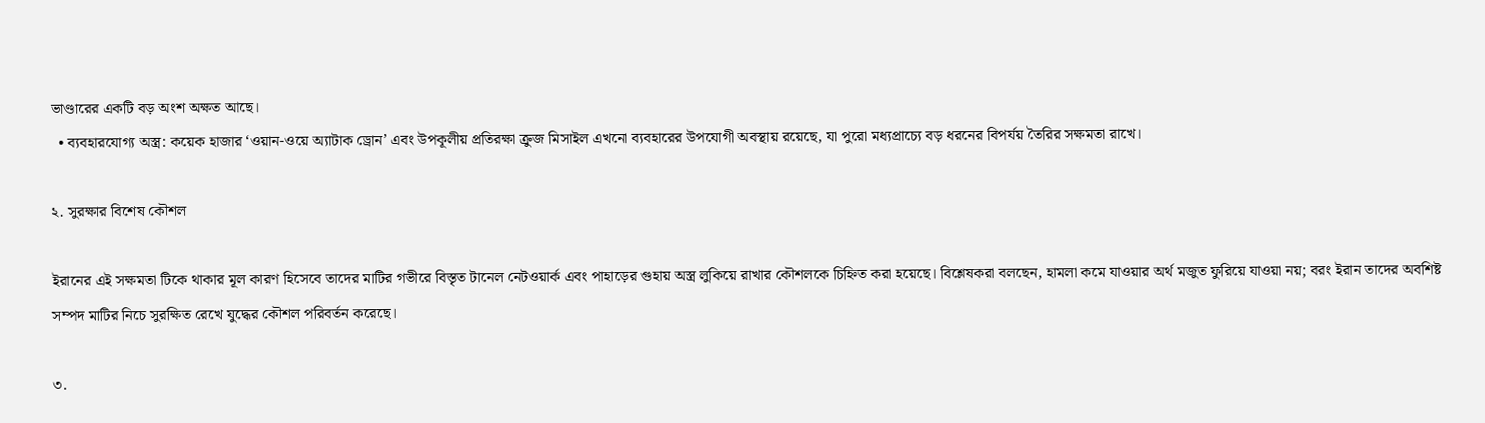ভাণ্ডারের একটি বড় অংশ অক্ষত আছে।
  • ব্যবহারযোগ্য অস্ত্র: কয়েক হাজার ‘ওয়ান-ওয়ে অ্যাটাক ড্রোন’ এবং উপকূলীয় প্রতিরক্ষা ক্রুজ মিসাইল এখনো ব্যবহারের উপযোগী অবস্থায় রয়েছে, যা পুরো মধ্যপ্রাচ্যে বড় ধরনের বিপর্যয় তৈরির সক্ষমতা রাখে।

২. সুরক্ষার বিশেষ কৌশল

ইরানের এই সক্ষমতা টিকে থাকার মূল কারণ হিসেবে তাদের মাটির গভীরে বিস্তৃত টানেল নেটওয়ার্ক এবং পাহাড়ের গুহায় অস্ত্র লুকিয়ে রাখার কৌশলকে চিহ্নিত করা হয়েছে। বিশ্লেষকরা বলছেন, হামলা কমে যাওয়ার অর্থ মজুত ফুরিয়ে যাওয়া নয়; বরং ইরান তাদের অবশিষ্ট সম্পদ মাটির নিচে সুরক্ষিত রেখে যুদ্ধের কৌশল পরিবর্তন করেছে।

৩.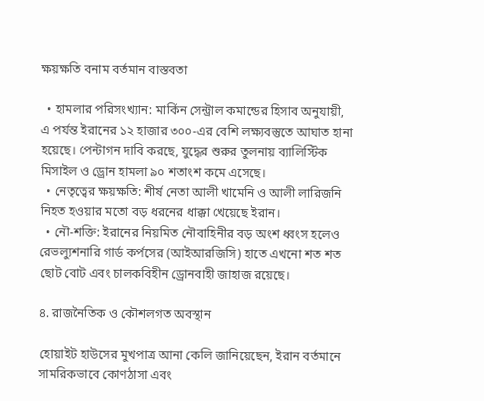ক্ষয়ক্ষতি বনাম বর্তমান বাস্তবতা

  • হামলার পরিসংখ্যান: মার্কিন সেন্ট্রাল কমান্ডের হিসাব অনুযায়ী, এ পর্যন্ত ইরানের ১২ হাজার ৩০০-এর বেশি লক্ষ্যবস্তুতে আঘাত হানা হয়েছে। পেন্টাগন দাবি করছে, যুদ্ধের শুরুর তুলনায় ব্যালিস্টিক মিসাইল ও ড্রোন হামলা ৯০ শতাংশ কমে এসেছে।
  • নেতৃত্বের ক্ষয়ক্ষতি: শীর্ষ নেতা আলী খামেনি ও আলী লারিজনি নিহত হওয়ার মতো বড় ধরনের ধাক্কা খেয়েছে ইরান।
  • নৌ-শক্তি: ইরানের নিয়মিত নৌবাহিনীর বড় অংশ ধ্বংস হলেও রেভল্যুশনারি গার্ড কর্পসের (আইআরজিসি) হাতে এখনো শত শত ছোট বোট এবং চালকবিহীন ড্রোনবাহী জাহাজ রয়েছে।

৪. রাজনৈতিক ও কৌশলগত অবস্থান

হোয়াইট হাউসের মুখপাত্র আনা কেলি জানিয়েছেন, ইরান বর্তমানে সামরিকভাবে কোণঠাসা এবং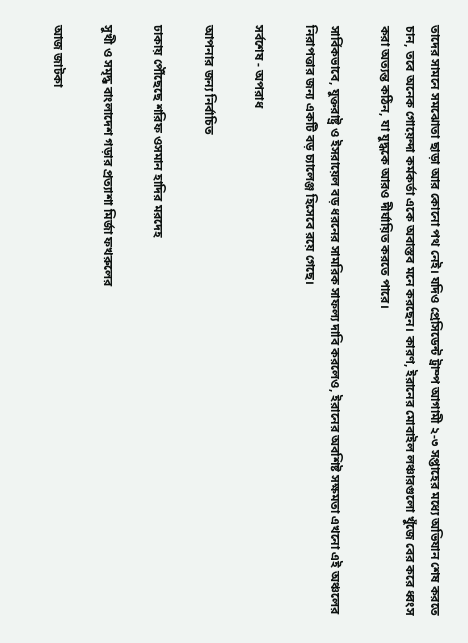তাদের সামনে সমঝোতা ছাড়া আর কোনো পথ নেই। যদিও প্রেসিডেন্ট ট্রাম্প আগামী ২-৩ সপ্তাহের মধ্যে অভিযান শেষ করতে চান, তবে অনেক গোয়েন্দা কর্মকর্তা একে অবাস্তব মনে করছেন। কারণ, ইরানের মোবাইল লঞ্চারগুলো খুঁজে বের করে ধ্বংস করা অত্যন্ত কঠিন, যা যুদ্ধকে আরও দীর্ঘায়িত করতে পারে।

সার্বিকভাবে, যুক্তরাষ্ট্র ও ইসরায়েল বড় ধরনের সামরিক সাফল্য দাবি করলেও, ইরানের অবশিষ্ট সক্ষমতা এখনো এই অঞ্চলের নিরাপত্তার জন্য একটি বড় চ্যালেঞ্জ হিসেবে রয়ে গেছে।

সর্বশেষ - অপরাধ

আপনার জন্য নির্বাচিত

ঢাকায় পৌঁছেছে শরিফ ওসমান হাদির মরদেহ

সুখী ও সমৃদ্ধ বাংলাদেশ গড়ার প্রত্যাশা মির্জা ফখরুলের

আজ জাটকা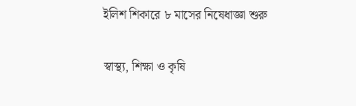ইলিশ শিকারে ৮ মাসের নিষেধাজ্ঞা শুরু

স্বাস্থ্য, শিক্ষা ও কৃষি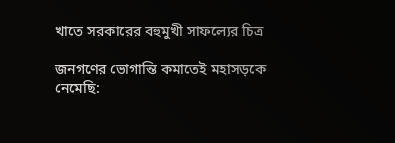খাতে সরকারের বহুমুখী সাফল্যের চিত্র

জনগণের ভোগান্তি কমাতেই মহাসড়কে নেমেছি: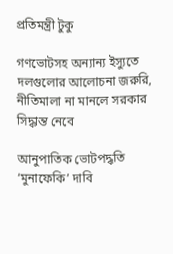প্রতিমন্ত্রী টুকু

গণভোটসহ অন্যান্য ইস্যুতে দলগুলোর আলোচনা জরুরি, নীতিমালা না মানলে সরকার সিদ্ধান্ত নেবে

আনুপাতিক ভোটপদ্ধতি ‘মুনাফেকি’ দাবি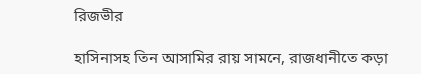রিজভীর

হাসিনাসহ তিন আসামির রায় সামনে, রাজধানীতে কড়া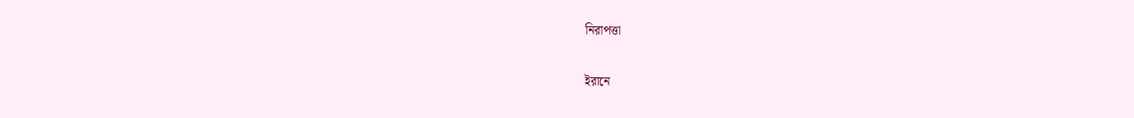নিরাপত্তা

ইরানে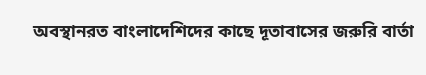অবস্থানরত বাংলাদেশিদের কাছে দূতাবাসের জরুরি বার্তা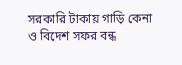সরকারি টাকায় গাড়ি কেনা ও বিদেশ সফর বন্ধ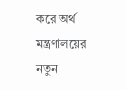করে অর্থ মন্ত্রণালয়ের নতুন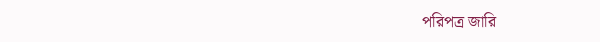পরিপত্র জারি